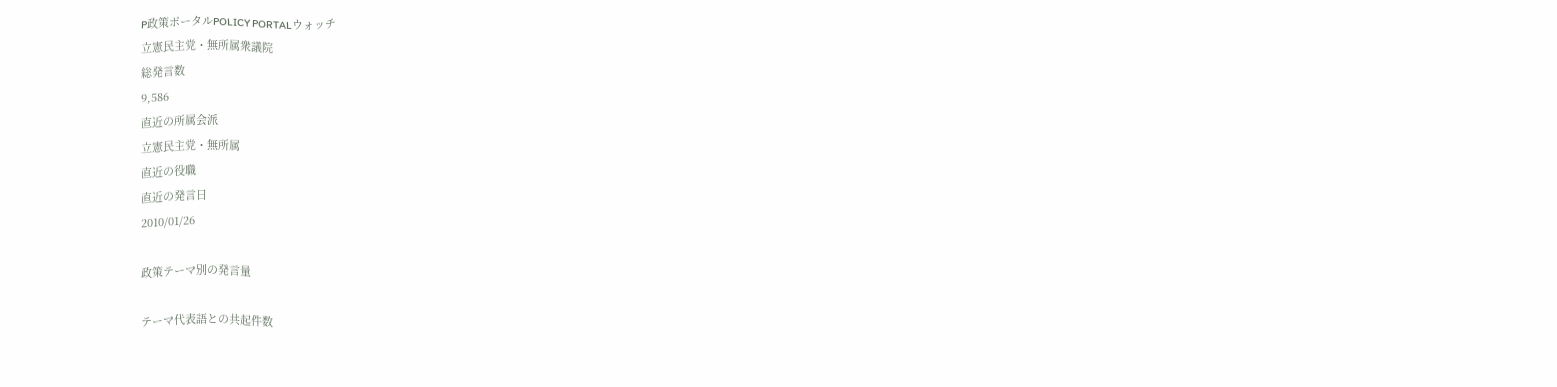P政策ポータルPOLICY PORTALウォッチ
立憲民主党・無所属衆議院
総発言数
9,586
直近の所属会派
立憲民主党・無所属
直近の役職
直近の発言日
2010/01/26

政策テーマ別の発言量

テーマ代表語との共起件数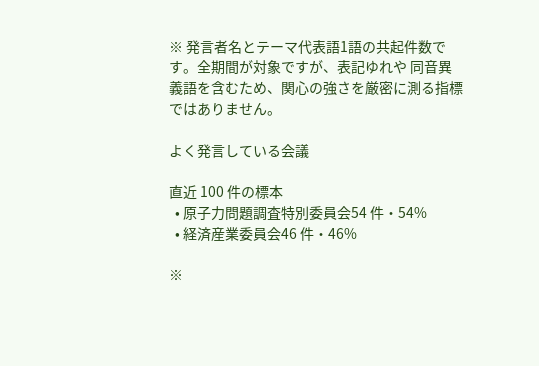※ 発言者名とテーマ代表語1語の共起件数です。全期間が対象ですが、表記ゆれや 同音異義語を含むため、関心の強さを厳密に測る指標ではありません。

よく発言している会議

直近 100 件の標本
  • 原子力問題調査特別委員会54 件・54%
  • 経済産業委員会46 件・46%

※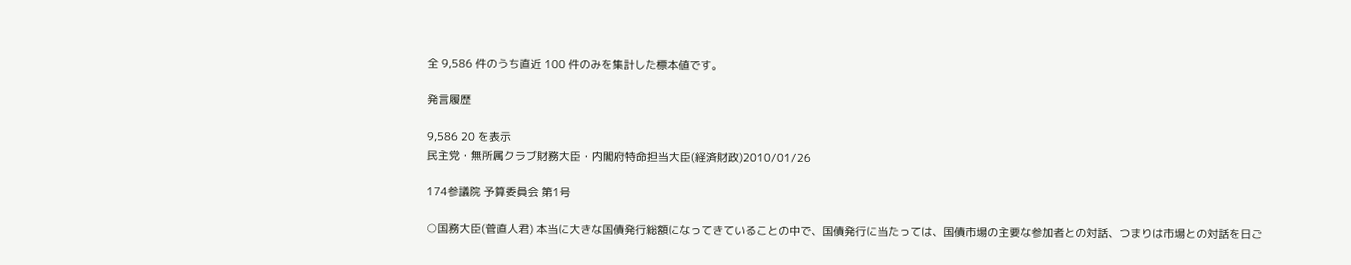全 9,586 件のうち直近 100 件のみを集計した標本値です。

発言履歴

9,586 20 を表示
民主党・無所属クラブ財務大臣・内閣府特命担当大臣(経済財政)2010/01/26

174参議院 予算委員会 第1号

○国務大臣(菅直人君) 本当に大きな国債発行総額になってきていることの中で、国債発行に当たっては、国債市場の主要な参加者との対話、つまりは市場との対話を日ご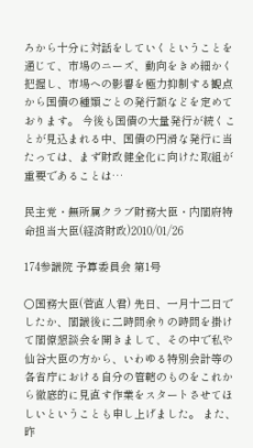ろから十分に対話をしていくということを通じて、市場のニーズ、動向をきめ細かく把握し、市場への影響を極力抑制する観点から国債の種類ごとの発行額などを定めております。 今後も国債の大量発行が続くことが見込まれる中、国債の円滑な発行に当たっては、まず財政健全化に向けた取組が重要であることは…

民主党・無所属クラブ財務大臣・内閣府特命担当大臣(経済財政)2010/01/26

174参議院 予算委員会 第1号

○国務大臣(菅直人君) 先日、一月十二日でしたか、閣議後に二時間余りの時間を掛けて閣僚懇談会を開きまして、その中で私や仙谷大臣の方から、いわゆる特別会計等の各省庁における自分の管轄のものをこれから徹底的に見直す作業をスタートさせてほしいということも申し上げました。 また、昨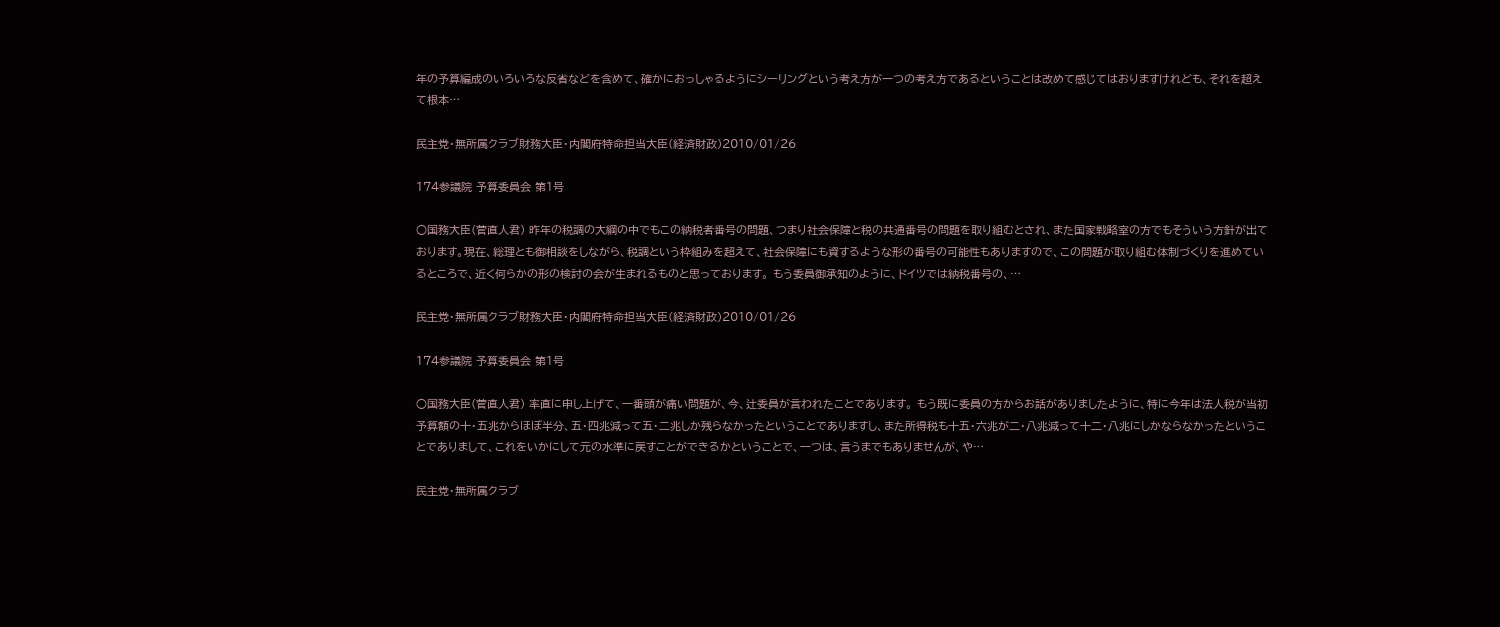年の予算編成のいろいろな反省などを含めて、確かにおっしゃるようにシーリングという考え方が一つの考え方であるということは改めて感じてはおりますけれども、それを超えて根本…

民主党・無所属クラブ財務大臣・内閣府特命担当大臣(経済財政)2010/01/26

174参議院 予算委員会 第1号

○国務大臣(菅直人君) 昨年の税調の大綱の中でもこの納税者番号の問題、つまり社会保障と税の共通番号の問題を取り組むとされ、また国家戦略室の方でもそういう方針が出ております。現在、総理とも御相談をしながら、税調という枠組みを超えて、社会保障にも資するような形の番号の可能性もありますので、この問題が取り組む体制づくりを進めているところで、近く何らかの形の検討の会が生まれるものと思っております。 もう委員御承知のように、ドイツでは納税番号の、…

民主党・無所属クラブ財務大臣・内閣府特命担当大臣(経済財政)2010/01/26

174参議院 予算委員会 第1号

○国務大臣(菅直人君) 率直に申し上げて、一番頭が痛い問題が、今、辻委員が言われたことであります。 もう既に委員の方からお話がありましたように、特に今年は法人税が当初予算額の十・五兆からほぼ半分、五・四兆減って五・二兆しか残らなかったということでありますし、また所得税も十五・六兆が二・八兆減って十二・八兆にしかならなかったということでありまして、これをいかにして元の水準に戻すことができるかということで、一つは、言うまでもありませんが、や…

民主党・無所属クラブ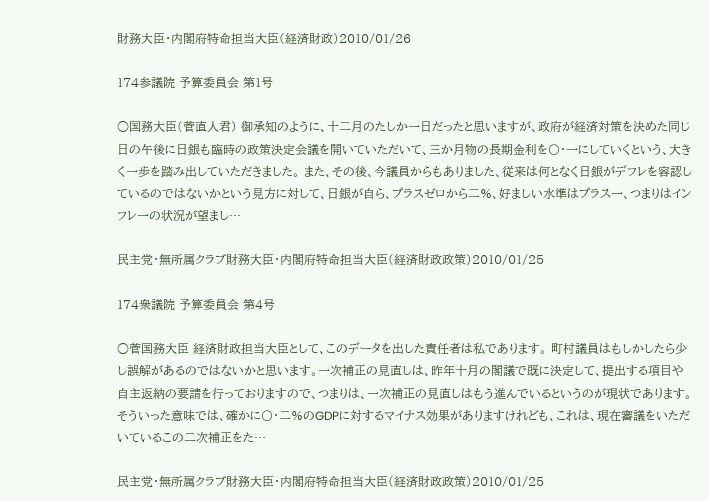財務大臣・内閣府特命担当大臣(経済財政)2010/01/26

174参議院 予算委員会 第1号

○国務大臣(菅直人君) 御承知のように、十二月のたしか一日だったと思いますが、政府が経済対策を決めた同じ日の午後に日銀も臨時の政策決定会議を開いていただいて、三か月物の長期金利を〇・一にしていくという、大きく一歩を踏み出していただきました。 また、その後、今議員からもありました、従来は何となく日銀がデフレを容認しているのではないかという見方に対して、日銀が自ら、プラスゼロから二%、好ましい水準はプラス一、つまりはインフレ一の状況が望まし…

民主党・無所属クラブ財務大臣・内閣府特命担当大臣(経済財政政策)2010/01/25

174衆議院 予算委員会 第4号

○菅国務大臣 経済財政担当大臣として、このデータを出した責任者は私であります。 町村議員はもしかしたら少し誤解があるのではないかと思います。一次補正の見直しは、昨年十月の閣議で既に決定して、提出する項目や自主返納の要請を行っておりますので、つまりは、一次補正の見直しはもう進んでいるというのが現状であります。 そういった意味では、確かに〇・二%のGDPに対するマイナス効果がありますけれども、これは、現在審議をいただいているこの二次補正をた…

民主党・無所属クラブ財務大臣・内閣府特命担当大臣(経済財政政策)2010/01/25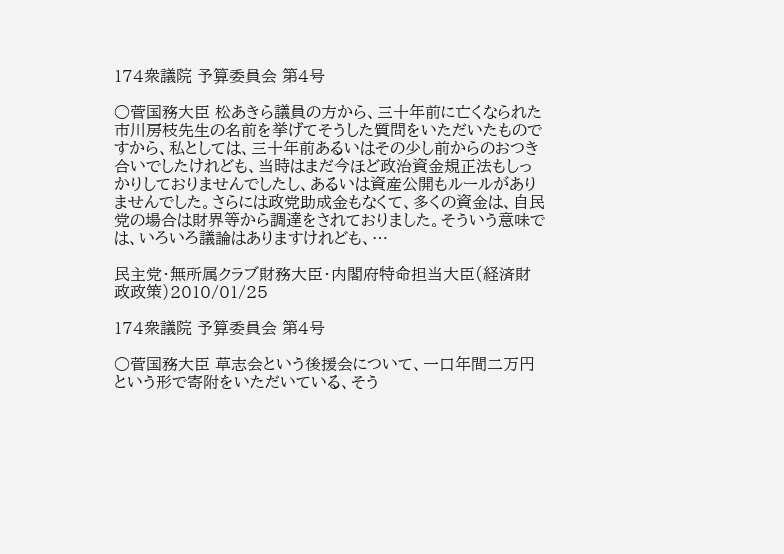174衆議院 予算委員会 第4号

○菅国務大臣 松あきら議員の方から、三十年前に亡くなられた市川房枝先生の名前を挙げてそうした質問をいただいたものですから、私としては、三十年前あるいはその少し前からのおつき合いでしたけれども、当時はまだ今ほど政治資金規正法もしっかりしておりませんでしたし、あるいは資産公開もルールがありませんでした。さらには政党助成金もなくて、多くの資金は、自民党の場合は財界等から調達をされておりました。そういう意味では、いろいろ議論はありますけれども、…

民主党・無所属クラブ財務大臣・内閣府特命担当大臣(経済財政政策)2010/01/25

174衆議院 予算委員会 第4号

○菅国務大臣 草志会という後援会について、一口年間二万円という形で寄附をいただいている、そう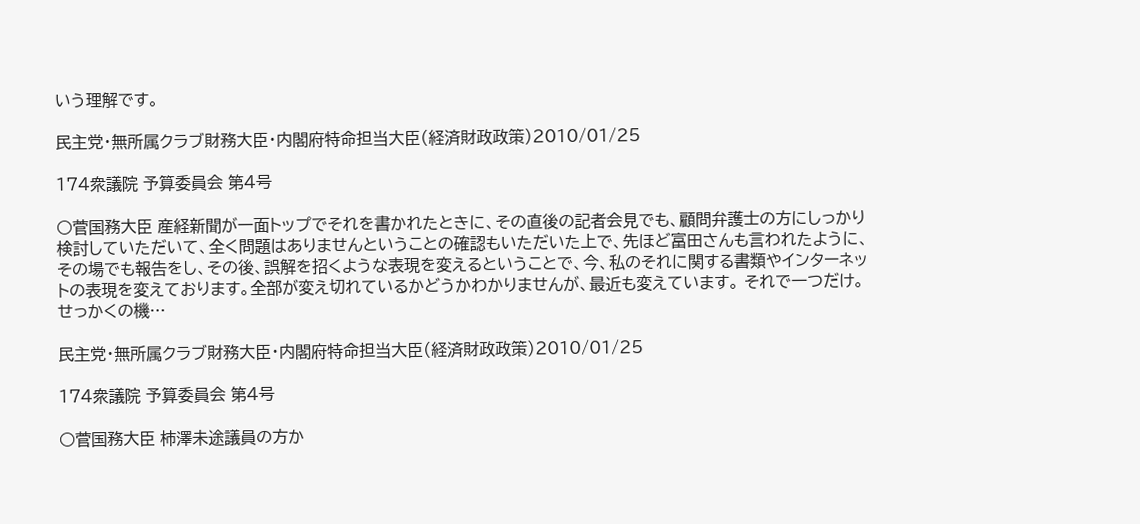いう理解です。

民主党・無所属クラブ財務大臣・内閣府特命担当大臣(経済財政政策)2010/01/25

174衆議院 予算委員会 第4号

○菅国務大臣 産経新聞が一面トップでそれを書かれたときに、その直後の記者会見でも、顧問弁護士の方にしっかり検討していただいて、全く問題はありませんということの確認もいただいた上で、先ほど富田さんも言われたように、その場でも報告をし、その後、誤解を招くような表現を変えるということで、今、私のそれに関する書類やインターネットの表現を変えております。全部が変え切れているかどうかわかりませんが、最近も変えています。 それで一つだけ。せっかくの機…

民主党・無所属クラブ財務大臣・内閣府特命担当大臣(経済財政政策)2010/01/25

174衆議院 予算委員会 第4号

○菅国務大臣 柿澤未途議員の方か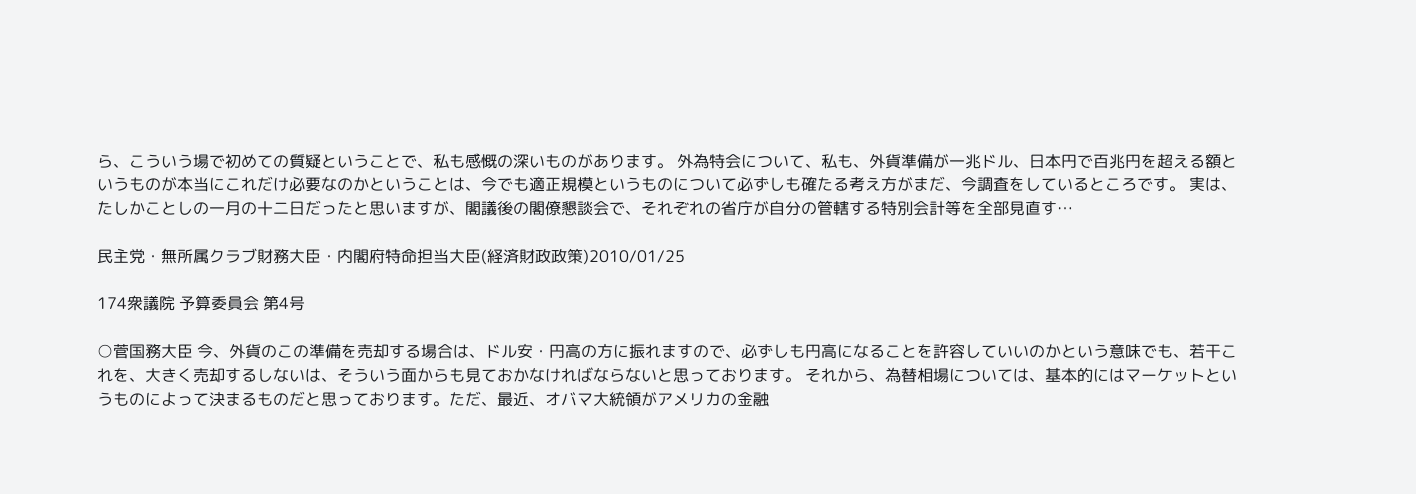ら、こういう場で初めての質疑ということで、私も感慨の深いものがあります。 外為特会について、私も、外貨準備が一兆ドル、日本円で百兆円を超える額というものが本当にこれだけ必要なのかということは、今でも適正規模というものについて必ずしも確たる考え方がまだ、今調査をしているところです。 実は、たしかことしの一月の十二日だったと思いますが、閣議後の閣僚懇談会で、それぞれの省庁が自分の管轄する特別会計等を全部見直す…

民主党・無所属クラブ財務大臣・内閣府特命担当大臣(経済財政政策)2010/01/25

174衆議院 予算委員会 第4号

○菅国務大臣 今、外貨のこの準備を売却する場合は、ドル安・円高の方に振れますので、必ずしも円高になることを許容していいのかという意味でも、若干これを、大きく売却するしないは、そういう面からも見ておかなければならないと思っております。 それから、為替相場については、基本的にはマーケットというものによって決まるものだと思っております。ただ、最近、オバマ大統領がアメリカの金融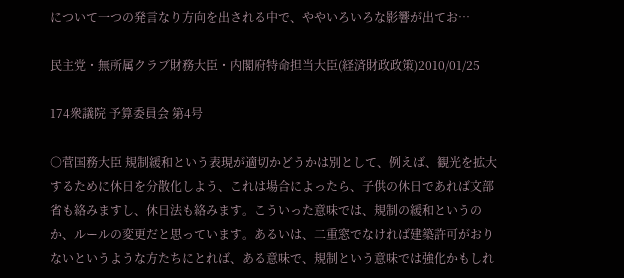について一つの発言なり方向を出される中で、ややいろいろな影響が出てお…

民主党・無所属クラブ財務大臣・内閣府特命担当大臣(経済財政政策)2010/01/25

174衆議院 予算委員会 第4号

○菅国務大臣 規制緩和という表現が適切かどうかは別として、例えば、観光を拡大するために休日を分散化しよう、これは場合によったら、子供の休日であれば文部省も絡みますし、休日法も絡みます。こういった意味では、規制の緩和というのか、ルールの変更だと思っています。あるいは、二重窓でなければ建築許可がおりないというような方たちにとれば、ある意味で、規制という意味では強化かもしれ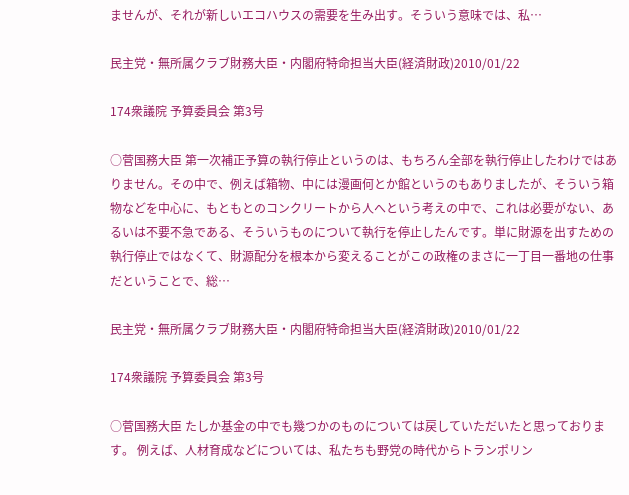ませんが、それが新しいエコハウスの需要を生み出す。そういう意味では、私…

民主党・無所属クラブ財務大臣・内閣府特命担当大臣(経済財政)2010/01/22

174衆議院 予算委員会 第3号

○菅国務大臣 第一次補正予算の執行停止というのは、もちろん全部を執行停止したわけではありません。その中で、例えば箱物、中には漫画何とか館というのもありましたが、そういう箱物などを中心に、もともとのコンクリートから人へという考えの中で、これは必要がない、あるいは不要不急である、そういうものについて執行を停止したんです。単に財源を出すための執行停止ではなくて、財源配分を根本から変えることがこの政権のまさに一丁目一番地の仕事だということで、総…

民主党・無所属クラブ財務大臣・内閣府特命担当大臣(経済財政)2010/01/22

174衆議院 予算委員会 第3号

○菅国務大臣 たしか基金の中でも幾つかのものについては戻していただいたと思っております。 例えば、人材育成などについては、私たちも野党の時代からトランポリン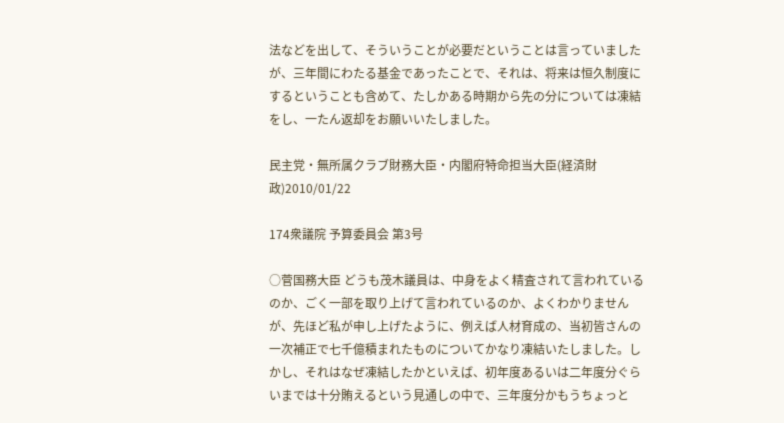法などを出して、そういうことが必要だということは言っていましたが、三年間にわたる基金であったことで、それは、将来は恒久制度にするということも含めて、たしかある時期から先の分については凍結をし、一たん返却をお願いいたしました。

民主党・無所属クラブ財務大臣・内閣府特命担当大臣(経済財政)2010/01/22

174衆議院 予算委員会 第3号

○菅国務大臣 どうも茂木議員は、中身をよく精査されて言われているのか、ごく一部を取り上げて言われているのか、よくわかりませんが、先ほど私が申し上げたように、例えば人材育成の、当初皆さんの一次補正で七千億積まれたものについてかなり凍結いたしました。しかし、それはなぜ凍結したかといえば、初年度あるいは二年度分ぐらいまでは十分賄えるという見通しの中で、三年度分かもうちょっと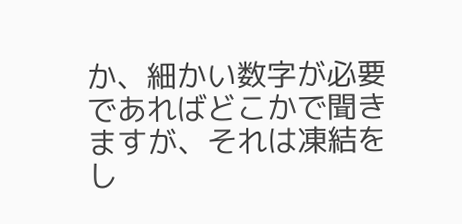か、細かい数字が必要であればどこかで聞きますが、それは凍結をし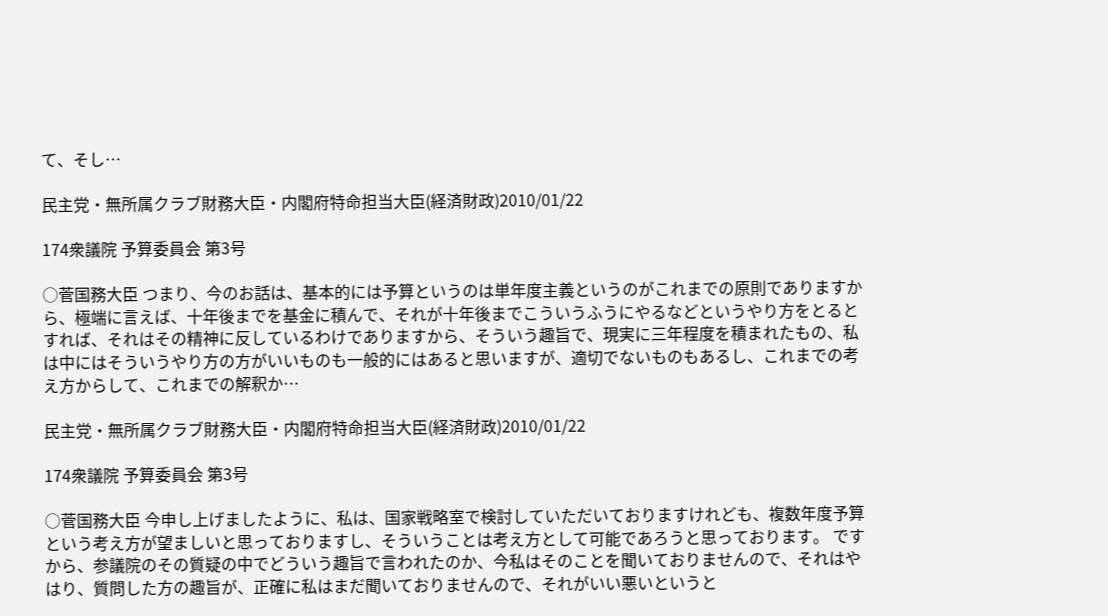て、そし…

民主党・無所属クラブ財務大臣・内閣府特命担当大臣(経済財政)2010/01/22

174衆議院 予算委員会 第3号

○菅国務大臣 つまり、今のお話は、基本的には予算というのは単年度主義というのがこれまでの原則でありますから、極端に言えば、十年後までを基金に積んで、それが十年後までこういうふうにやるなどというやり方をとるとすれば、それはその精神に反しているわけでありますから、そういう趣旨で、現実に三年程度を積まれたもの、私は中にはそういうやり方の方がいいものも一般的にはあると思いますが、適切でないものもあるし、これまでの考え方からして、これまでの解釈か…

民主党・無所属クラブ財務大臣・内閣府特命担当大臣(経済財政)2010/01/22

174衆議院 予算委員会 第3号

○菅国務大臣 今申し上げましたように、私は、国家戦略室で検討していただいておりますけれども、複数年度予算という考え方が望ましいと思っておりますし、そういうことは考え方として可能であろうと思っております。 ですから、参議院のその質疑の中でどういう趣旨で言われたのか、今私はそのことを聞いておりませんので、それはやはり、質問した方の趣旨が、正確に私はまだ聞いておりませんので、それがいい悪いというと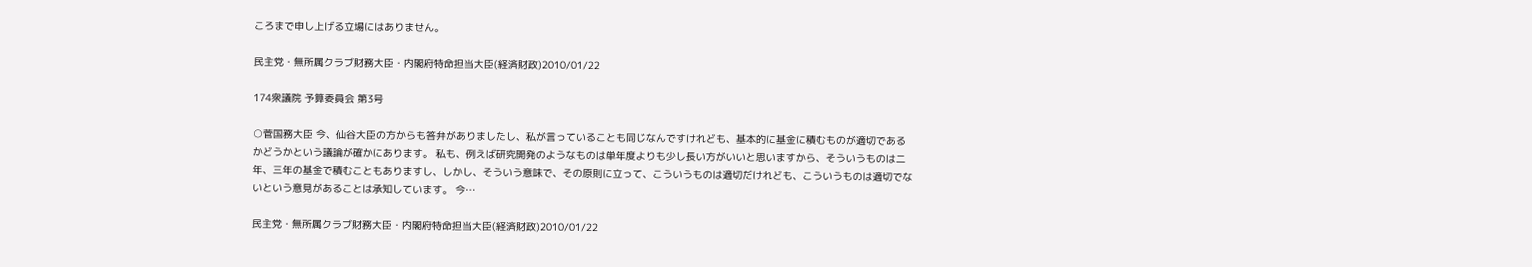ころまで申し上げる立場にはありません。

民主党・無所属クラブ財務大臣・内閣府特命担当大臣(経済財政)2010/01/22

174衆議院 予算委員会 第3号

○菅国務大臣 今、仙谷大臣の方からも答弁がありましたし、私が言っていることも同じなんですけれども、基本的に基金に積むものが適切であるかどうかという議論が確かにあります。 私も、例えば研究開発のようなものは単年度よりも少し長い方がいいと思いますから、そういうものは二年、三年の基金で積むこともありますし、しかし、そういう意味で、その原則に立って、こういうものは適切だけれども、こういうものは適切でないという意見があることは承知しています。 今…

民主党・無所属クラブ財務大臣・内閣府特命担当大臣(経済財政)2010/01/22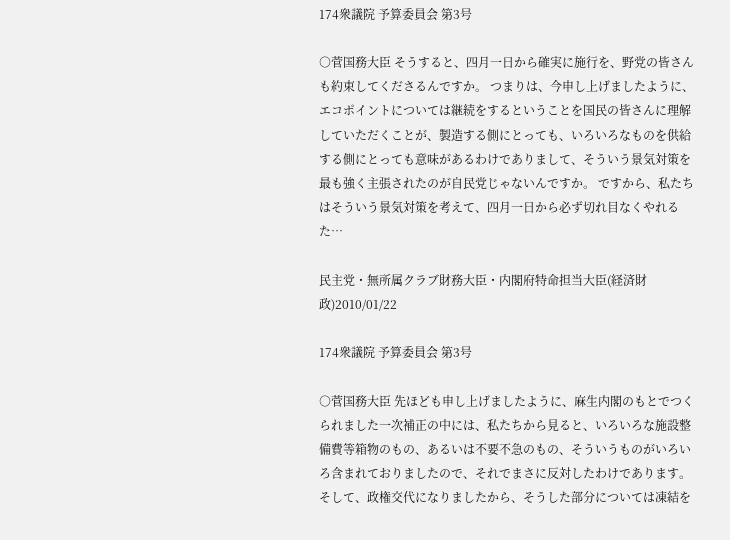174衆議院 予算委員会 第3号

○菅国務大臣 そうすると、四月一日から確実に施行を、野党の皆さんも約束してくださるんですか。 つまりは、今申し上げましたように、エコポイントについては継続をするということを国民の皆さんに理解していただくことが、製造する側にとっても、いろいろなものを供給する側にとっても意味があるわけでありまして、そういう景気対策を最も強く主張されたのが自民党じゃないんですか。 ですから、私たちはそういう景気対策を考えて、四月一日から必ず切れ目なくやれるた…

民主党・無所属クラブ財務大臣・内閣府特命担当大臣(経済財政)2010/01/22

174衆議院 予算委員会 第3号

○菅国務大臣 先ほども申し上げましたように、麻生内閣のもとでつくられました一次補正の中には、私たちから見ると、いろいろな施設整備費等箱物のもの、あるいは不要不急のもの、そういうものがいろいろ含まれておりましたので、それでまさに反対したわけであります。そして、政権交代になりましたから、そうした部分については凍結を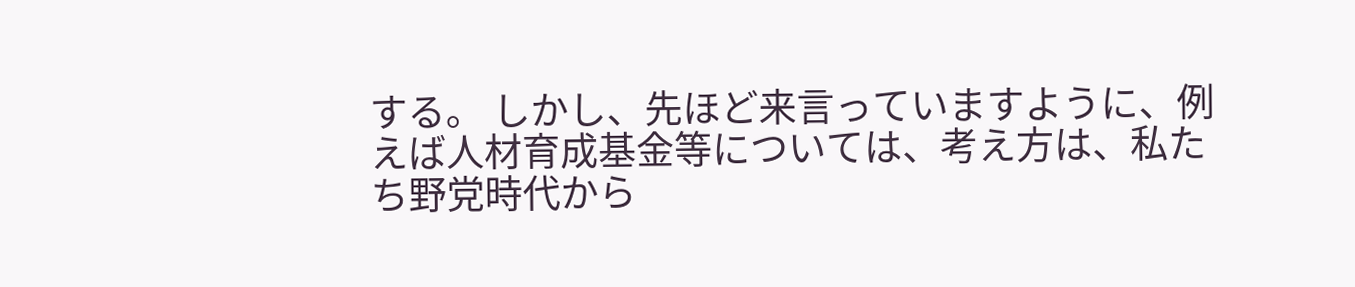する。 しかし、先ほど来言っていますように、例えば人材育成基金等については、考え方は、私たち野党時代から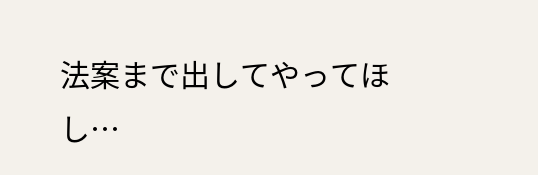法案まで出してやってほし…